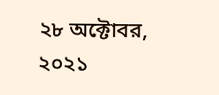২৮ অক্টোবর, ২০২১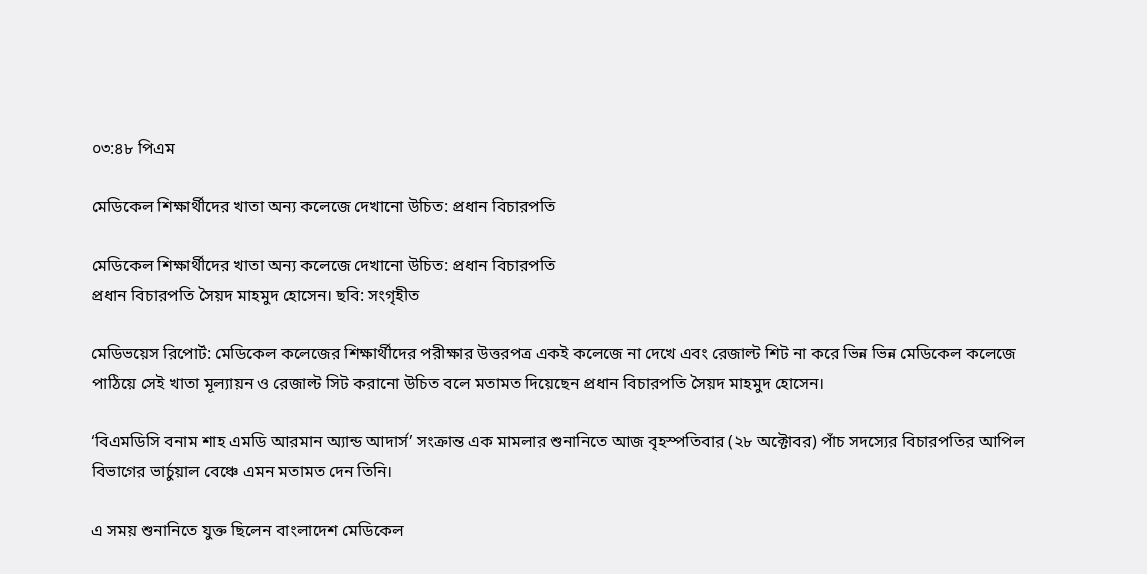০৩:৪৮ পিএম

মেডিকেল শিক্ষার্থীদের খাতা অন্য কলেজে দেখানো উচিত: প্রধান বিচারপতি

মেডিকেল শিক্ষার্থীদের খাতা অন্য কলেজে দেখানো উচিত: প্রধান বিচারপতি
প্রধান বিচারপতি সৈয়দ মাহমুদ হোসেন। ছবি: সংগৃহীত

মেডিভয়েস রিপোর্ট: মেডিকেল কলেজের শিক্ষার্থীদের পরীক্ষার উত্তরপত্র একই কলেজে না দেখে এবং রেজাল্ট শিট না করে ভিন্ন ভিন্ন মেডিকেল কলেজে পাঠিয়ে সেই খাতা মূল্যায়ন ও রেজাল্ট সিট করানো উচিত বলে মতামত দিয়েছেন প্রধান বিচারপতি সৈয়দ মাহমুদ হোসেন।

‘বিএমডিসি বনাম শাহ এমডি আরমান অ্যান্ড আদার্স’ সংক্রান্ত এক মামলার শুনানিতে আজ বৃহস্পতিবার (২৮ অক্টোবর) পাঁচ সদস্যের বিচারপতির আপিল বিভাগের ভার্চুয়াল বেঞ্চে এমন মতামত দেন তিনি।

এ সময় শুনানিতে যুক্ত ছিলেন বাংলাদেশ মেডিকেল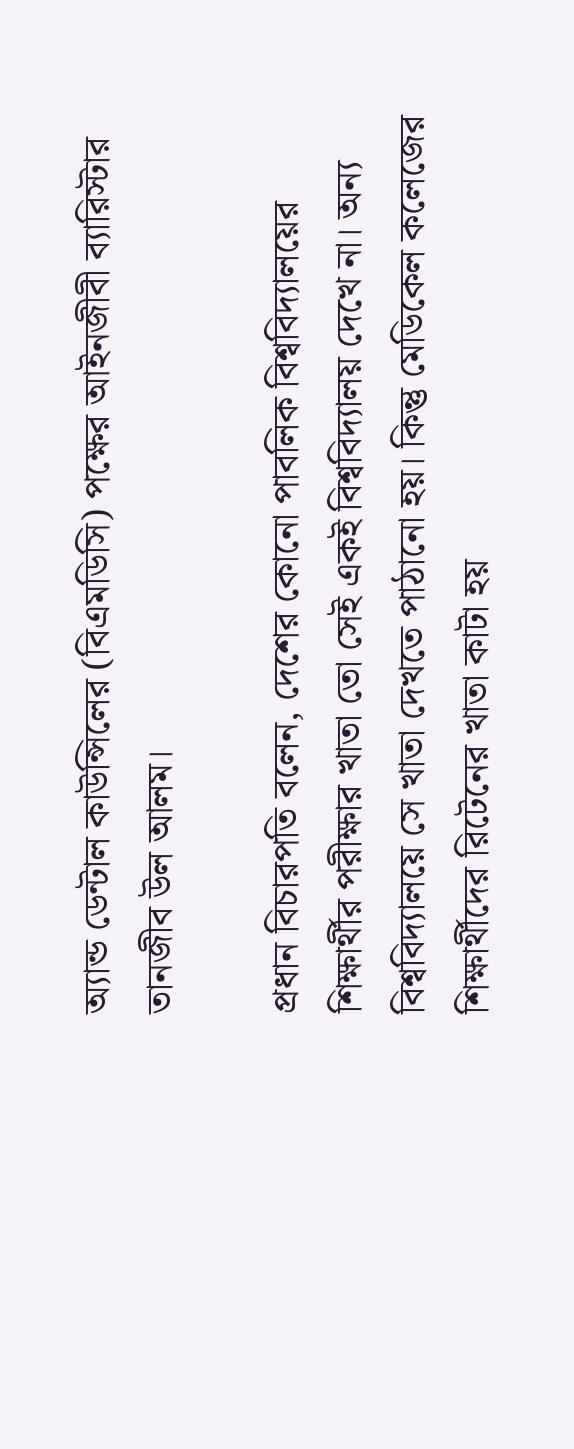অ্যান্ড ডেন্টাল কাউন্সিলের (বিএমডিসি) পক্ষের আইনজীবী ব্যারিস্টার তানজীব উল আলম।

প্রধান বিচারপতি বলেন, দেশের কোনো পাবলিক বিশ্ববিদ্যালয়ের শিক্ষার্থীর পরীক্ষার খাতা তো সেই একই বিশ্ববিদ্যালয় দেখে না। অন্য বিশ্ববিদ্যালয়ে সে খাতা দেখতে পাঠানো হয়। কিন্তু মেডিকেল কলেজের শিক্ষার্থীদের রিটেনের খাতা কাটা হয়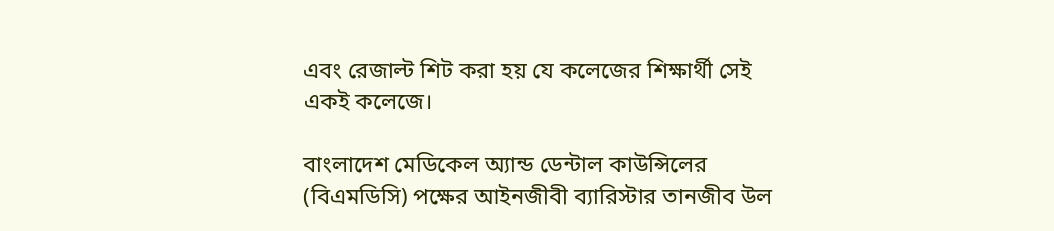এবং রেজাল্ট শিট করা হয় যে কলেজের শিক্ষার্থী সেই একই কলেজে।

বাংলাদেশ মেডিকেল অ্যান্ড ডেন্টাল কাউন্সিলের (বিএমডিসি) পক্ষের আইনজীবী ব্যারিস্টার তানজীব উল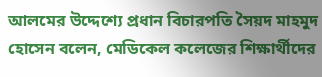আলমের উদ্দেশ্যে প্রধান বিচারপতি সৈয়দ মাহমুদ হোসেন বলেন, মেডিকেল কলেজের শিক্ষার্থীদের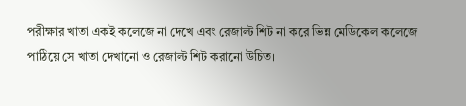পরীক্ষার খাতা একই কলেজে না দেখে এবং রেজাল্ট শিট না করে ভিন্ন মেডিকেল কলেজে পাঠিয়ে সে খাতা দেখানো ও রেজাল্ট শিট করানো উচিত।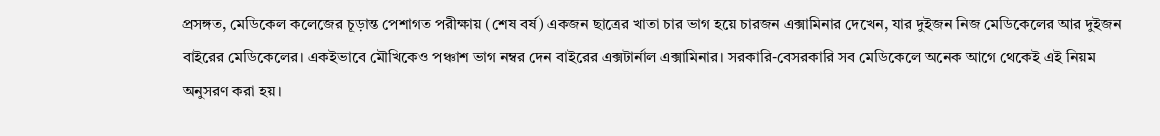প্রসঙ্গত, মেডিকেল কলেজের চূড়ান্ত পেশাগত পরীক্ষায় (শেষ বর্ষ) একজন ছাত্রের খাতা চার ভাগ হয়ে চারজন এক্সামিনার দেখেন, যার দুইজন নিজ মেডিকেলের আর দুইজন বাইরের মেডিকেলের। একইভাবে মৌখিকেও পঞ্চাশ ভাগ নম্বর দেন বাইরের এক্সটার্নাল এক্সামিনার। সরকারি-বেসরকারি সব মেডিকেলে অনেক আগে থেকেই এই নিয়ম অনুসরণ করা হয়।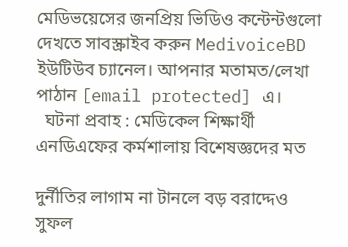মেডিভয়েসের জনপ্রিয় ভিডিও কন্টেন্টগুলো দেখতে সাবস্ক্রাইব করুন MedivoiceBD ইউটিউব চ্যানেল। আপনার মতামত/লেখা পাঠান [email protected] এ।
  ঘটনা প্রবাহ : মেডিকেল শিক্ষার্থী
এনডিএফের কর্মশালায় বিশেষজ্ঞদের মত

দুর্নীতির লাগাম না টানলে বড় বরাদ্দেও সুফল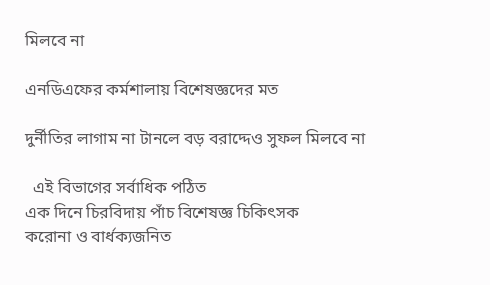মিলবে না

এনডিএফের কর্মশালায় বিশেষজ্ঞদের মত

দুর্নীতির লাগাম না টানলে বড় বরাদ্দেও সুফল মিলবে না

  এই বিভাগের সর্বাধিক পঠিত
এক দিনে চিরবিদায় পাঁচ বিশেষজ্ঞ চিকিৎসক
করোনা ও বার্ধক্যজনিত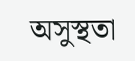অসুস্থতা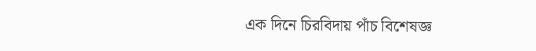এক দিনে চিরবিদায় পাঁচ বিশেষজ্ঞ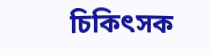চিকিৎসক